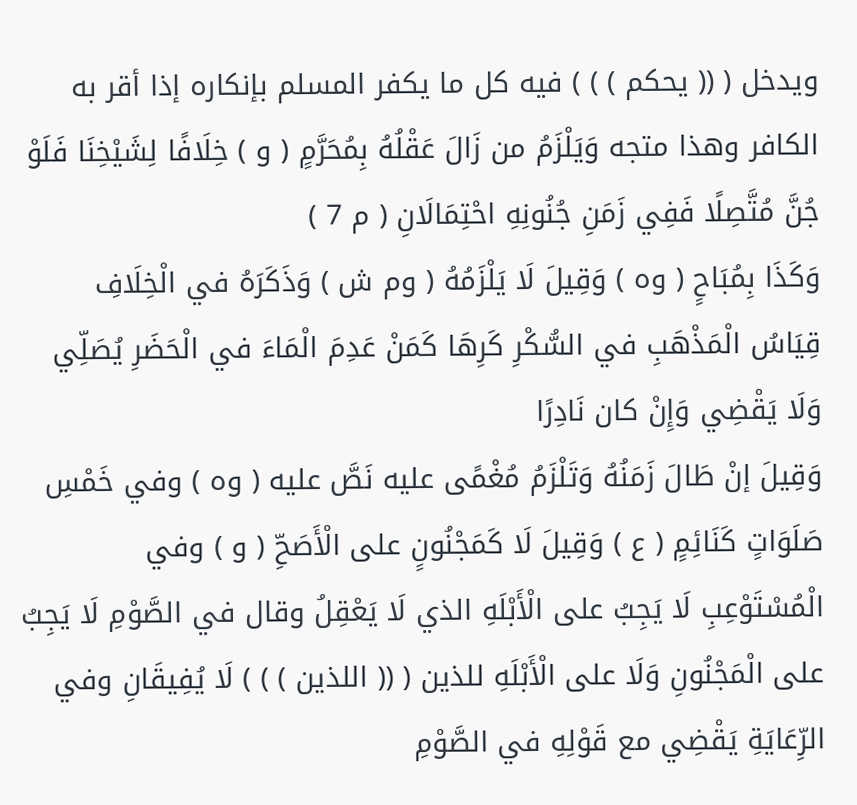ويدخل ( (( يحكم ) ) ) فيه كل ما يكفر المسلم بإنكاره إذا أقر به الكافر وهذا متجه وَيَلْزَمُ من زَالَ عَقْلُهُ بِمُحَرَّمٍ ( و ) خِلَافًا لِشَيْخِنَا فَلَوْ جُنَّ مُتَّصِلًا فَفِي زَمَنِ جُنُونِهِ احْتِمَالَانِ ( م 7 )
وَكَذَا بِمُبَاحٍ ( وه ) وَقِيلَ لَا يَلْزَمُهُ ( وم ش ) وَذَكَرَهُ في الْخِلَافِ قِيَاسُ الْمَذْهَبِ في السُّكْرِ كَرِهَا كَمَنْ عَدِمَ الْمَاءَ في الْحَضَرِ يُصَلِّي وَلَا يَقْضِي وَإِنْ كان نَادِرًا
وَقِيلَ إنْ طَالَ زَمَنُهُ وَتَلْزَمُ مُغْمًى عليه نَصَّ عليه ( وه ) وفي خَمْسِ صَلَوَاتٍ كَنَائِمٍ ( ع ) وَقِيلَ لَا كَمَجْنُونٍ على الْأَصَحِّ ( و ) وفي الْمُسْتَوْعِبِ لَا يَجِبُ على الْأَبْلَهِ الذي لَا يَعْقِلُ وقال في الصَّوْمِ لَا يَجِبُ على الْمَجْنُونِ وَلَا على الْأَبْلَهِ للذين ( (( اللذين ) ) ) لَا يُفِيقَانِ وفي الرِّعَايَةِ يَقْضِي مع قَوْلِهِ في الصَّوْمِ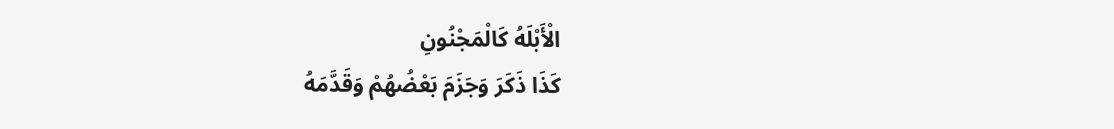الْأَبْلَهُ كَالْمَجْنُونِ
كَذَا ذَكَرَ وَجَزَمَ بَعْضُهُمْ وَقَدَّمَهُ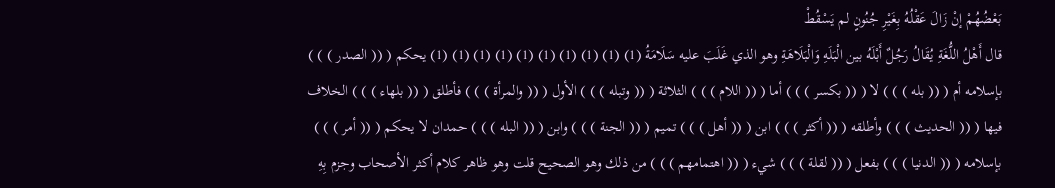بَعْضُهُمْ إنْ زَالَ عَقْلُهُ بِغَيْرِ جُنُونٍ لم يَسْقُطْ
قال أَهْلُ اللُّغَةِ يُقَالُ رَجُلٌ أَبْلَهُ بين الْبَلَهِ وَالْبَلَاهَةِ وهو الذي غَلَبَ عليه سَلَامَةُ (1) (1) (1) (1) (1) (1) (1) (1) (1) (1) يحكم ( (( الصدر ) ) ) بإسلامه أم ( (( بله ) ) ) لا ( (( بكسر ) ) ) أما ( (( اللام ) ) ) الثلاثة ( (( وتبله ) ) ) الأول ( (( والمرأة ) ) ) فأطلق ( (( بلهاء ) ) ) الخلاف فيها ( (( الحديث ) ) ) وأطلقه ( (( أكثر ) ) ) ابن ( (( أهل ) ) ) تميم ( (( الجنة ) ) ) وابن ( (( البله ) ) ) حمدان لا يحكم ( (( أمر ) ) ) بإسلامه ( (( الدنيا ) ) ) بفعل ( (( لقلة ) ) ) شيء ( (( اهتمامهم ) ) ) من ذلك وهو الصحيح قلت وهو ظاهر كلام أكثر الأصحاب وجزم بِهِ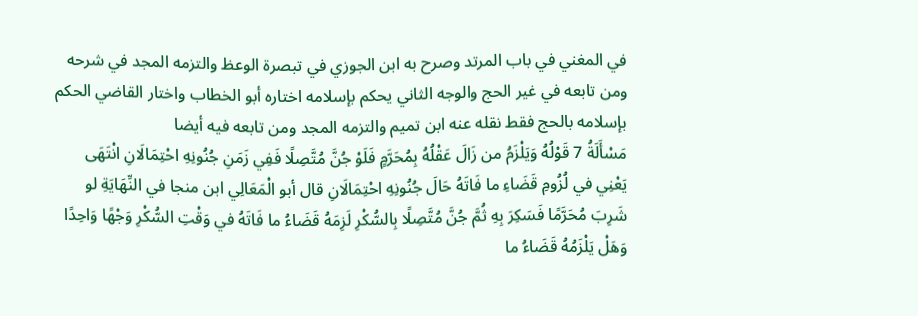في المغني في باب المرتد وصرح به ابن الجوزي في تبصرة الوعظ والتزمه المجد في شرحه ومن تابعه في غير الحج والوجه الثاني يحكم بإسلامه اختاره أبو الخطاب واختار القاضي الحكم بإسلامه بالحج فقط نقله عنه ابن تميم والتزمه المجد ومن تابعه فيه أيضا
مَسْأَلَةُ 7 قَوْلُهُ وَيَلْزَمُ من زَالَ عَقْلُهُ بِمُحَرَّمٍ فَلَوْ جُنَّ مُتَّصِلًا فَفِي زَمَنِ جُنُونِهِ احْتِمَالَانِ انْتَهَى يَعْنِي في لُزُومِ قَضَاءِ ما فَاتَهُ حَالَ جُنُونِهِ احْتِمَالَانِ قال أبو الْمَعَالِي ابن منجا في النِّهَايَةِ لو شَرِبَ مُحَرَّمًا فَسَكِرَ بِهِ ثُمَّ جُنَّ مُتَّصِلًا بِالسُّكْرِ لَزِمَهُ قَضَاءُ ما فَاتَهُ في وَقْتِ السُّكْرِ وَجْهًا وَاحِدًا وَهَلْ يَلْزَمُهُ قَضَاءُ ما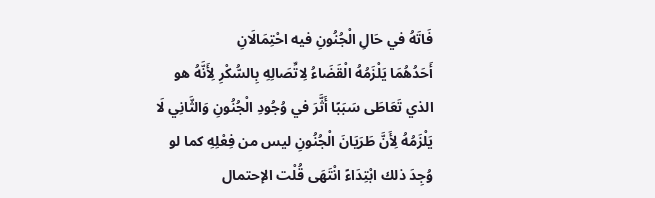فَاتَهُ في حَالِ الْجُنُونِ فيه احْتِمَالَانِ
أَحَدُهُمَا يَلْزَمُهُ الْقَضَاءُ لِاتِّصَالِهِ بِالسُّكْرِ لِأَنَّهُ هو الذي تَعَاطَى سَبَبًا أَثَّرَ في وُجُودِ الْجُنُونِ وَالثَّانِي لَا يَلْزَمُهُ لِأَنَّ طَرَيَانَ الْجُنُونِ ليس من فِعْلِهِ كما لو وُجِدَ ذلك ابْتِدَاءً انْتَهَى قُلْت الإحتمال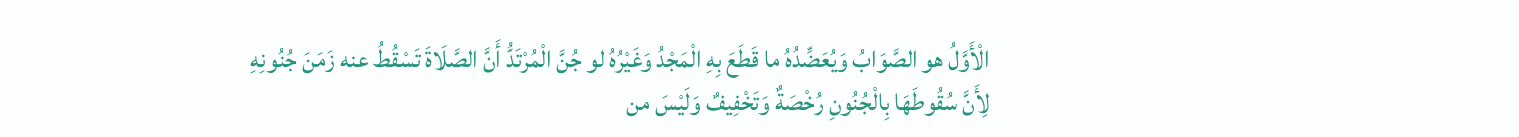الْأَوَّلُ هو الصَّوَابُ وَيُعَضِّدُهُ ما قَطَعَ بِهِ الْمَجْدُ وَغَيْرُهُ لو جُنَّ الْمُرْتَدُّ أَنَّ الصَّلَاةَ تَسْقُطُ عنه زَمَنَ جُنُونِهِ لِأَنَّ سُقُوطَهَا بِالْجُنُونِ رُخْصَةٌ وَتَخْفِيفٌ وَلَيْسَ من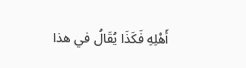أَهْلِهِ فَكَذَا يُقَالُ في هذا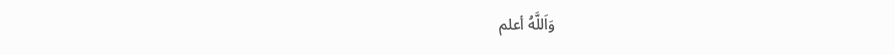وَاَللَّهُ أعلم